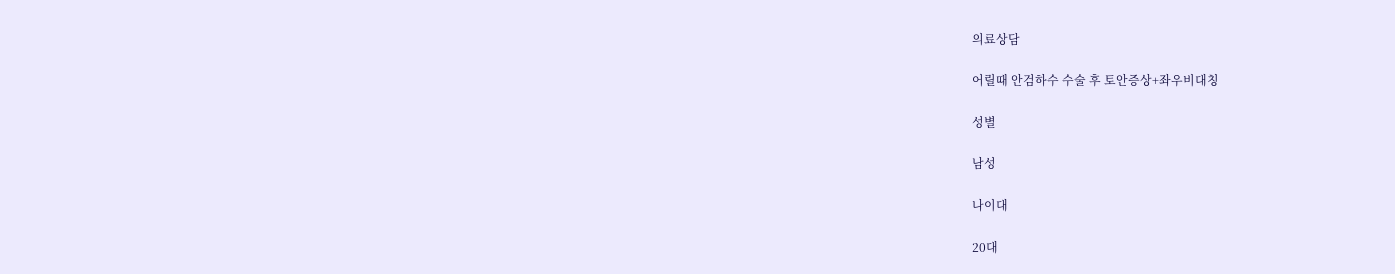의료상담

어릴때 안검하수 수술 후 토안증상+좌우비대칭

성별

남성

나이대

20대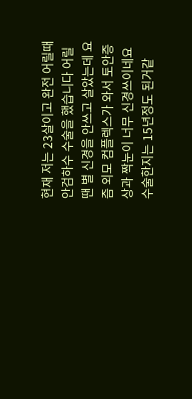현재 저는 23살이고 완전 어릴때 안검하수 수술을 했습니다 어릴땐 별 신경을 안쓰고 살았는데 요즘 외모 컴플렉스가 와서 토안증상과 짝눈이 너무 신경쓰이네요 수술한지는 15년정도 된거같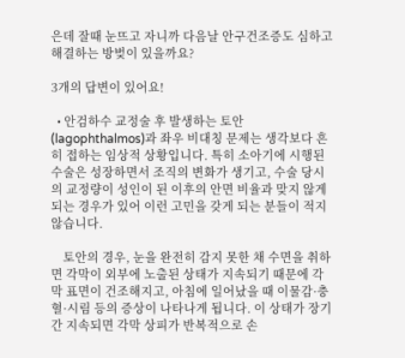은데 잘때 눈뜨고 자니까 다음날 안구건조증도 심하고 해결하는 방벚이 있을까요?

3개의 답변이 있어요!

  • 안검하수 교정술 후 발생하는 토안(lagophthalmos)과 좌우 비대칭 문제는 생각보다 흔히 접하는 임상적 상황입니다. 특히 소아기에 시행된 수술은 성장하면서 조직의 변화가 생기고, 수술 당시의 교정량이 성인이 된 이후의 안면 비율과 맞지 않게 되는 경우가 있어 이런 고민을 갖게 되는 분들이 적지 않습니다.

    토안의 경우, 눈을 완전히 감지 못한 채 수면을 취하면 각막이 외부에 노출된 상태가 지속되기 때문에 각막 표면이 건조해지고, 아침에 일어났을 때 이물감·충혈·시림 등의 증상이 나타나게 됩니다. 이 상태가 장기간 지속되면 각막 상피가 반복적으로 손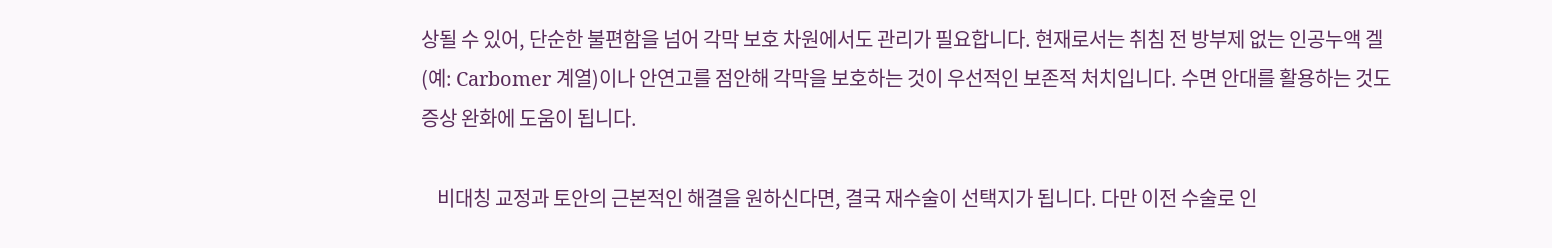상될 수 있어, 단순한 불편함을 넘어 각막 보호 차원에서도 관리가 필요합니다. 현재로서는 취침 전 방부제 없는 인공누액 겔(예: Carbomer 계열)이나 안연고를 점안해 각막을 보호하는 것이 우선적인 보존적 처치입니다. 수면 안대를 활용하는 것도 증상 완화에 도움이 됩니다.

    비대칭 교정과 토안의 근본적인 해결을 원하신다면, 결국 재수술이 선택지가 됩니다. 다만 이전 수술로 인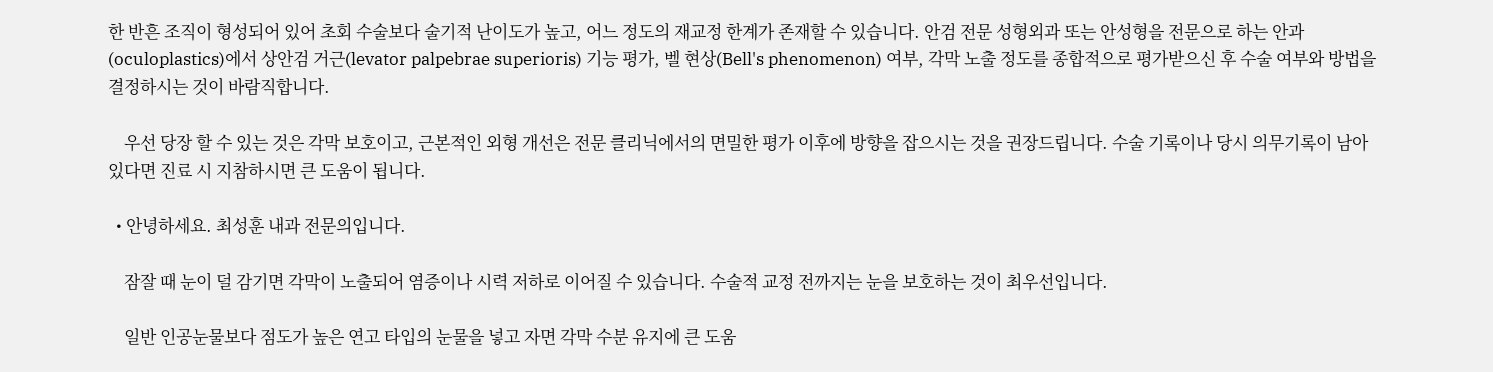한 반흔 조직이 형성되어 있어 초회 수술보다 술기적 난이도가 높고, 어느 정도의 재교정 한계가 존재할 수 있습니다. 안검 전문 성형외과 또는 안성형을 전문으로 하는 안과(oculoplastics)에서 상안검 거근(levator palpebrae superioris) 기능 평가, 벨 현상(Bell's phenomenon) 여부, 각막 노출 정도를 종합적으로 평가받으신 후 수술 여부와 방법을 결정하시는 것이 바람직합니다.

    우선 당장 할 수 있는 것은 각막 보호이고, 근본적인 외형 개선은 전문 클리닉에서의 면밀한 평가 이후에 방향을 잡으시는 것을 권장드립니다. 수술 기록이나 당시 의무기록이 남아 있다면 진료 시 지참하시면 큰 도움이 됩니다.

  • 안녕하세요. 최성훈 내과 전문의입니다.

    잠잘 때 눈이 덜 감기면 각막이 노출되어 염증이나 시력 저하로 이어질 수 있습니다. 수술적 교정 전까지는 눈을 보호하는 것이 최우선입니다.

    일반 인공눈물보다 점도가 높은 연고 타입의 눈물을 넣고 자면 각막 수분 유지에 큰 도움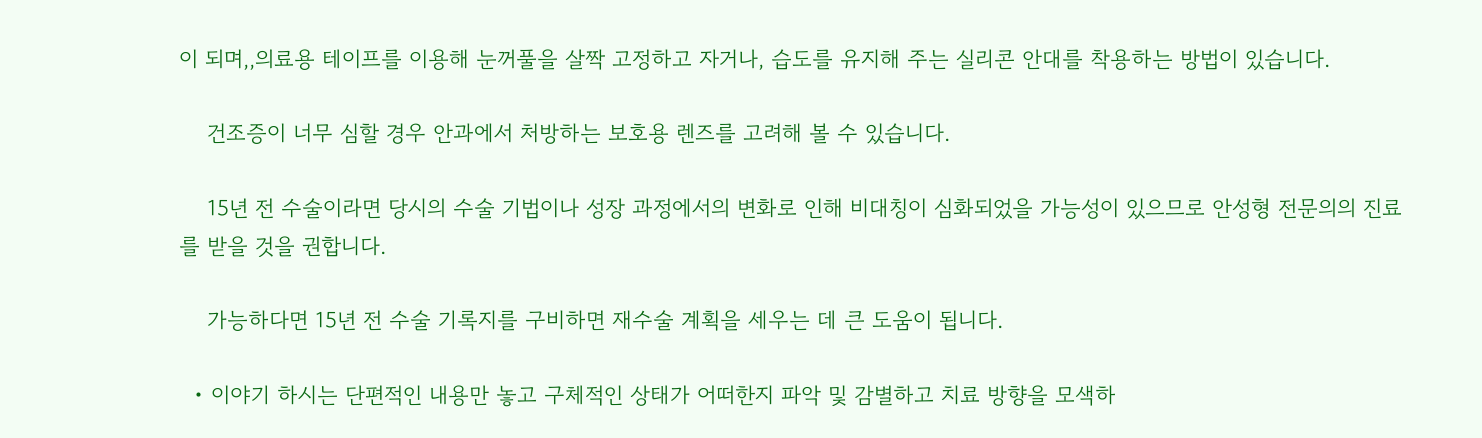이 되며,,의료용 테이프를 이용해 눈꺼풀을 살짝 고정하고 자거나, 습도를 유지해 주는 실리콘 안대를 착용하는 방법이 있습니다.

    건조증이 너무 심할 경우 안과에서 처방하는 보호용 렌즈를 고려해 볼 수 있습니다.

    15년 전 수술이라면 당시의 수술 기법이나 성장 과정에서의 변화로 인해 비대칭이 심화되었을 가능성이 있으므로 안성형 전문의의 진료를 받을 것을 권합니다.

    가능하다면 15년 전 수술 기록지를 구비하면 재수술 계획을 세우는 데 큰 도움이 됩니다.

  • 이야기 하시는 단편적인 내용만 놓고 구체적인 상태가 어떠한지 파악 및 감별하고 치료 방향을 모색하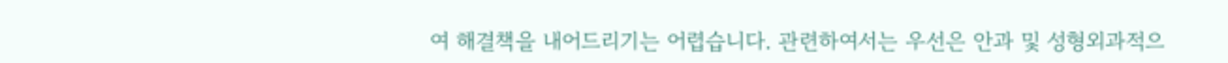여 해결책을 내어드리기는 어렵습니다. 관련하여서는 우선은 안과 및 성형외과적으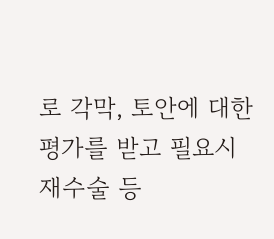로 각막, 토안에 대한 평가를 받고 필요시 재수술 등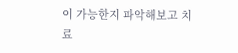이 가능한지 파악해보고 치료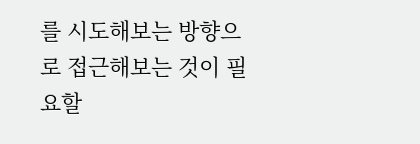를 시도해보는 방향으로 접근해보는 것이 필요할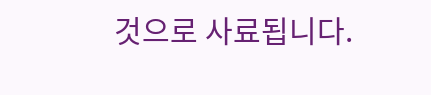것으로 사료됩니다.